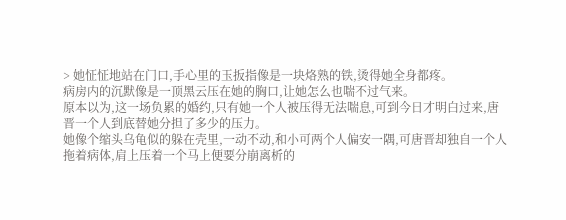> 她怔怔地站在门口,手心里的玉扳指像是一块烙熟的铁,烫得她全身都疼。
病房内的沉默像是一顶黑云压在她的胸口,让她怎么也喘不过气来。
原本以为,这一场负累的婚约,只有她一个人被压得无法喘息,可到今日才明白过来,唐晋一个人到底替她分担了多少的压力。
她像个缩头乌龟似的躲在壳里,一动不动,和小可两个人偏安一隅,可唐晋却独自一个人拖着病体,肩上压着一个马上便要分崩离析的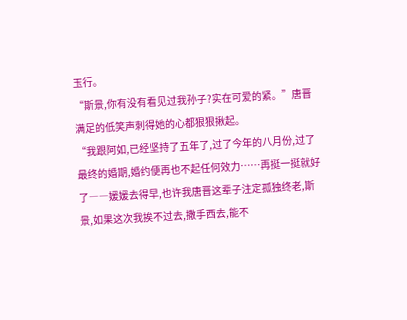玉行。
“斯景,你有没有看见过我孙子?实在可爱的紧。”唐晋满足的低笑声刺得她的心都狠狠揪起。
“我跟阿如,已经坚持了五年了,过了今年的八月份,过了最终的婚期,婚约便再也不起任何效力……再挺一挺就好了――媛媛去得早,也许我唐晋这辈子注定孤独终老,斯景,如果这次我挨不过去,撒手西去,能不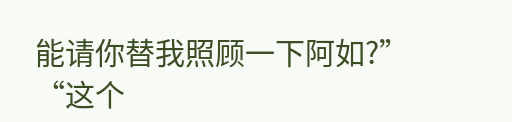能请你替我照顾一下阿如?”
“这个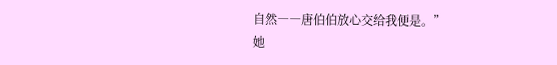自然――唐伯伯放心交给我便是。”
她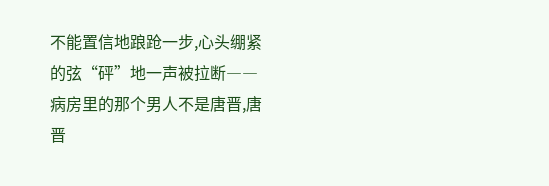不能置信地踉跄一步,心头绷紧的弦“砰”地一声被拉断――病房里的那个男人不是唐晋,唐晋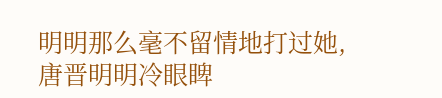明明那么毫不留情地打过她,唐晋明明冷眼睥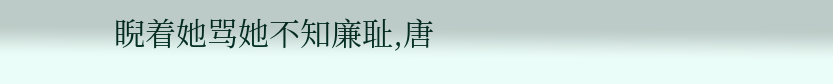睨着她骂她不知廉耻,唐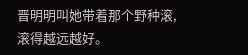晋明明叫她带着那个野种滚,滚得越远越好。